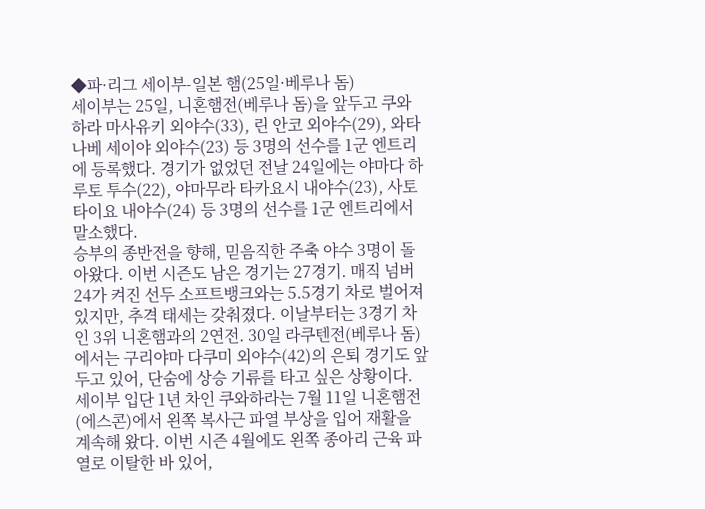◆파·리그 세이부-일본 햄(25일·베루나 돔)
세이부는 25일, 니혼햄전(베루나 돔)을 앞두고 쿠와하라 마사유키 외야수(33), 린 안코 외야수(29), 와타나베 세이야 외야수(23) 등 3명의 선수를 1군 엔트리에 등록했다. 경기가 없었던 전날 24일에는 야마다 하루토 투수(22), 야마무라 타카요시 내야수(23), 사토 타이요 내야수(24) 등 3명의 선수를 1군 엔트리에서 말소했다.
승부의 종반전을 향해, 믿음직한 주축 야수 3명이 돌아왔다. 이번 시즌도 남은 경기는 27경기. 매직 넘버 24가 켜진 선두 소프트뱅크와는 5.5경기 차로 벌어져 있지만, 추격 태세는 갖춰졌다. 이날부터는 3경기 차인 3위 니혼햄과의 2연전. 30일 라쿠텐전(베루나 돔)에서는 구리야마 다쿠미 외야수(42)의 은퇴 경기도 앞두고 있어, 단숨에 상승 기류를 타고 싶은 상황이다.
세이부 입단 1년 차인 쿠와하라는 7월 11일 니혼햄전(에스콘)에서 왼쪽 복사근 파열 부상을 입어 재활을 계속해 왔다. 이번 시즌 4월에도 왼쪽 종아리 근육 파열로 이탈한 바 있어,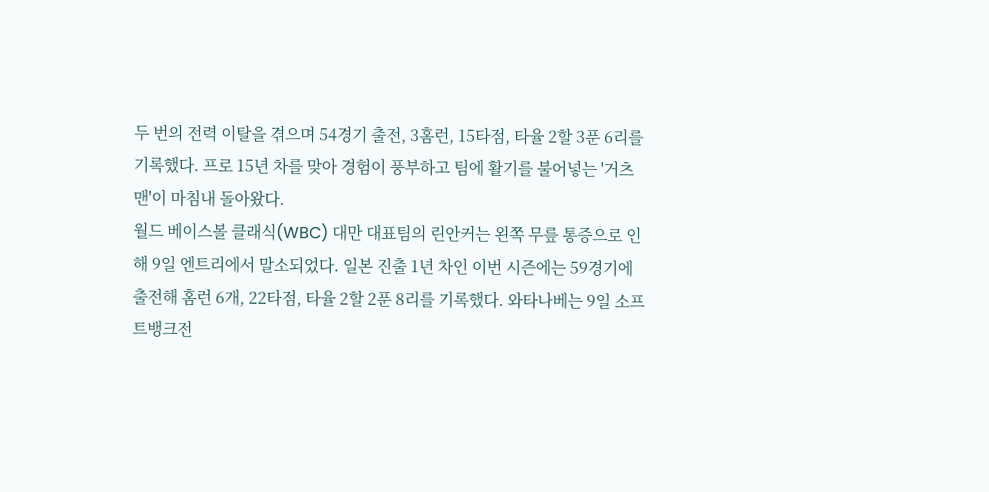두 번의 전력 이탈을 겪으며 54경기 출전, 3홈런, 15타점, 타율 2할 3푼 6리를 기록했다. 프로 15년 차를 맞아 경험이 풍부하고 팀에 활기를 불어넣는 '거츠맨'이 마침내 돌아왔다.
월드 베이스볼 클래식(WBC) 대만 대표팀의 린안커는 왼쪽 무릎 통증으로 인해 9일 엔트리에서 말소되었다. 일본 진출 1년 차인 이번 시즌에는 59경기에 출전해 홈런 6개, 22타점, 타율 2할 2푼 8리를 기록했다. 와타나베는 9일 소프트뱅크전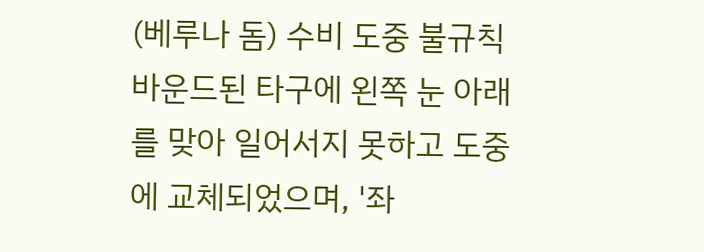(베루나 돔) 수비 도중 불규칙 바운드된 타구에 왼쪽 눈 아래를 맞아 일어서지 못하고 도중에 교체되었으며, '좌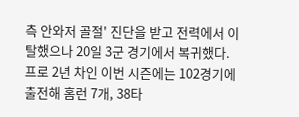측 안와저 골절' 진단을 받고 전력에서 이탈했으나 20일 3군 경기에서 복귀했다. 프로 2년 차인 이번 시즌에는 102경기에 출전해 홈런 7개, 38타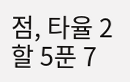점, 타율 2할 5푼 7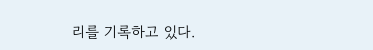리를 기록하고 있다.